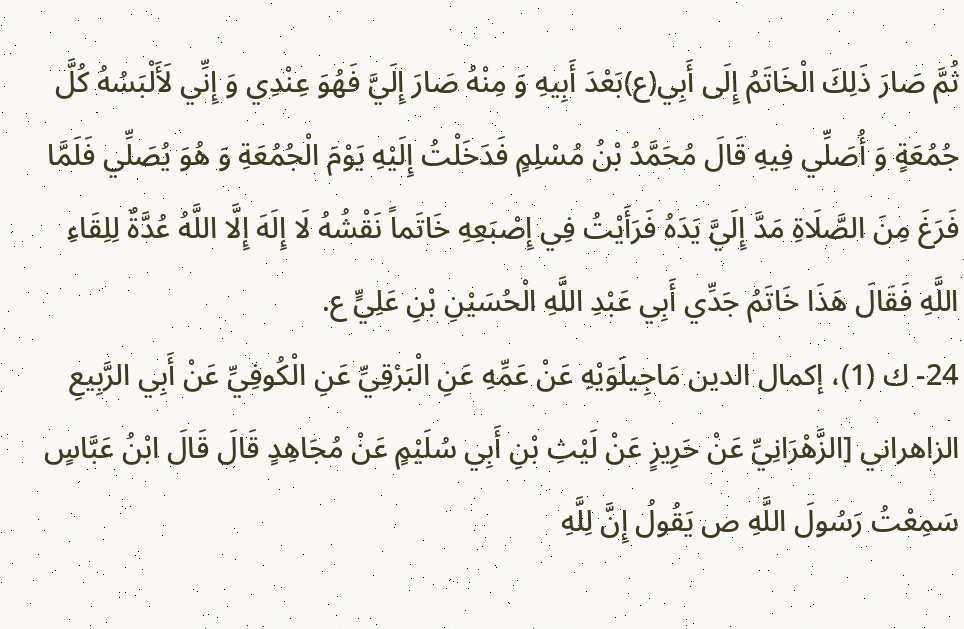ثُمَّ صَارَ ذَلِكَ الْخَاتَمُ إِلَى أَبِي(ع)بَعْدَ أَبِيهِ وَ مِنْهُ صَارَ إِلَيَّ فَهُوَ عِنْدِي وَ إِنِّي لَأَلْبَسُهُ كُلَّ جُمُعَةٍ وَ أُصَلِّي فِيهِ قَالَ مُحَمَّدُ بْنُ مُسْلِمٍ فَدَخَلْتُ إِلَيْهِ يَوْمَ الْجُمُعَةِ وَ هُوَ يُصَلِّي فَلَمَّا فَرَغَ مِنَ الصَّلَاةِ مَدَّ إِلَيَّ يَدَهُ فَرَأَيْتُ فِي إِصْبَعِهِ خَاتَماً نَقْشُهُ لَا إِلَهَ إِلَّا اللَّهُ عُدَّةٌ لِلِقَاءِ اللَّهِ فَقَالَ هَذَا خَاتَمُ جَدِّي أَبِي عَبْدِ اللَّهِ الْحُسَيْنِ بْنِ عَلِيٍّ ع.
24- ك (1)، إكمال الدين مَاجِيلَوَيْهِ عَنْ عَمِّهِ عَنِ الْبَرْقِيِّ عَنِ الْكُوفِيِّ عَنْ أَبِي الرَّبِيعِ الزاهراني [الزَّهْرَانِيِّ عَنْ حَرِيزٍ عَنْ لَيْثِ بْنِ أَبِي سُلَيْمٍ عَنْ مُجَاهِدٍ قَالَ قَالَ ابْنُ عَبَّاسٍ سَمِعْتُ رَسُولَ اللَّهِ ص يَقُولُ إِنَّ لِلَّهِ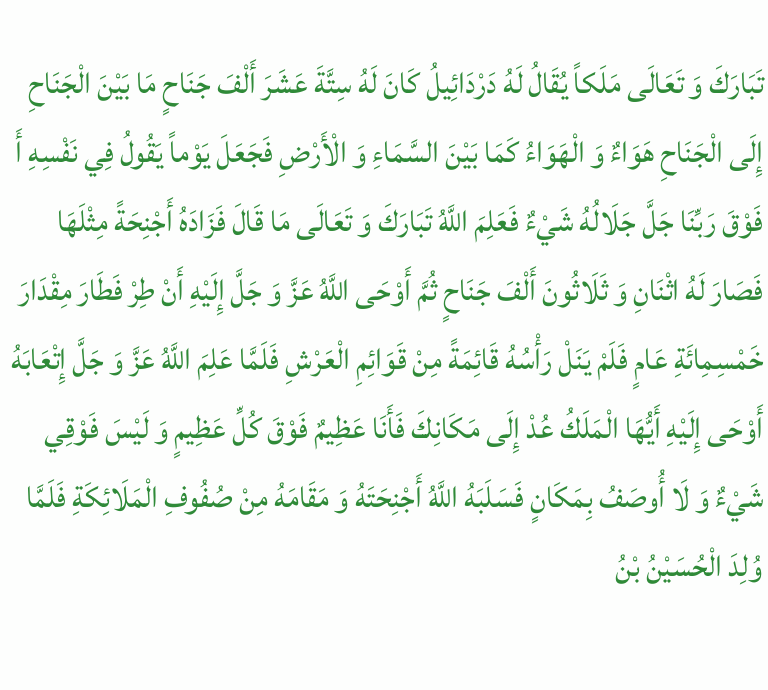تَبَارَكَ وَ تَعَالَى مَلَكاً يُقَالُ لَهُ دَرْدَائِيلُ كَانَ لَهُ سِتَّةَ عَشَرَ أَلْفَ جَنَاحٍ مَا بَيْنَ الْجَنَاحِ إِلَى الْجَنَاحِ هَوَاءٌ وَ الْهَوَاءُ كَمَا بَيْنَ السَّمَاءِ وَ الْأَرْضِ فَجَعَلَ يَوْماً يَقُولُ فِي نَفْسِهِ أَ فَوْقَ رَبِّنَا جَلَّ جَلَالُهُ شَيْءٌ فَعَلِمَ اللَّهُ تَبَارَكَ وَ تَعَالَى مَا قَالَ فَزَادَهُ أَجْنِحَةً مِثْلَهَا فَصَارَ لَهُ اثْنَانِ وَ ثَلَاثُونَ أَلْفَ جَنَاحٍ ثُمَّ أَوْحَى اللَّهُ عَزَّ وَ جَلَّ إِلَيْهِ أَنْ طِرْ فَطَارَ مِقْدَارَ خَمْسِمِائَةِ عَامٍ فَلَمْ يَنَلْ رَأْسُهُ قَائِمَةً مِنْ قَوَائِمِ الْعَرْشِ فَلَمَّا عَلِمَ اللَّهُ عَزَّ وَ جَلَّ إِتْعَابَهُ أَوْحَى إِلَيْهِ أَيُّهَا الْمَلَكُ عُدْ إِلَى مَكَانِكَ فَأَنَا عَظِيمٌ فَوْقَ كُلِّ عَظِيمٍ وَ لَيْسَ فَوْقِي شَيْءٌ وَ لَا أُوصَفُ بِمَكَانٍ فَسَلَبَهُ اللَّهُ أَجْنِحَتَهُ وَ مَقَامَهُ مِنْ صُفُوفِ الْمَلَائِكَةِ فَلَمَّا وُلِدَ الْحُسَيْنُ بْنُ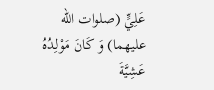عَلِيٍّ (صلوات الله عليهما) وَ كَانَ مَوْلِدُهُ عَشِيَّةَ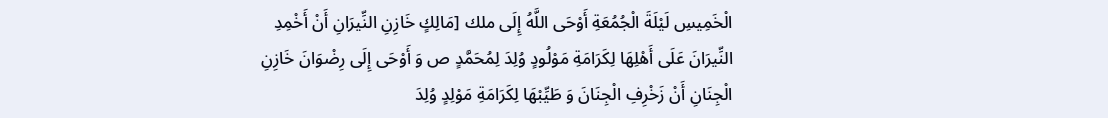الْخَمِيسِ لَيْلَةَ الْجُمُعَةِ أَوْحَى اللَّهُ إِلَى ملك [مَالِكٍ خَازِنِ النِّيرَانِ أَنْ أَخْمِدِ النِّيرَانَ عَلَى أَهْلِهَا لِكَرَامَةِ مَوْلُودٍ وُلِدَ لِمُحَمَّدٍ ص وَ أَوْحَى إِلَى رِضْوَانَ خَازِنِ الْجِنَانِ أَنْ زَخْرِفِ الْجِنَانَ وَ طَيِّبْهَا لِكَرَامَةِ مَوْلِدٍ وُلِدَ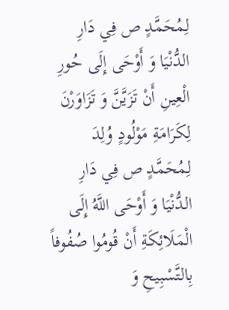لِمُحَمَّدٍ ص فِي دَارِ الدُّنْيَا وَ أَوْحَى إِلَى حُورِ الْعِينِ أَنْ تَزَيَّنَّ وَ تَزَاوَرْنَ لِكَرَامَةِ مَوْلُودٍ وُلِدَ لِمُحَمَّدٍ ص فِي دَارِ الدُّنْيَا وَ أَوْحَى اللَّهُ إِلَى الْمَلَائِكَةِ أَنْ قُومُوا صُفُوفاً بِالتَّسْبِيحِ وَ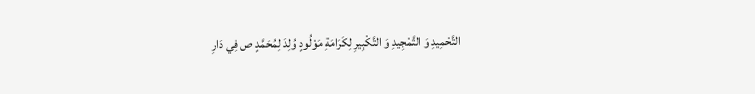التَّحْمِيدِ وَ التَّمْجِيدِ وَ التَّكْبِيرِ لِكَرَامَةِ مَوْلُودٍ وُلِدَ لِمُحَمَّدٍ ص فِي دَارِ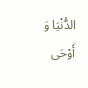الدُّنْيَا وَ أَوْحَى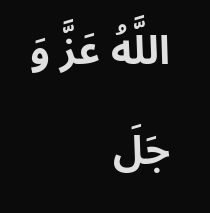اللَّهُ عَزَّ وَ جَلَ